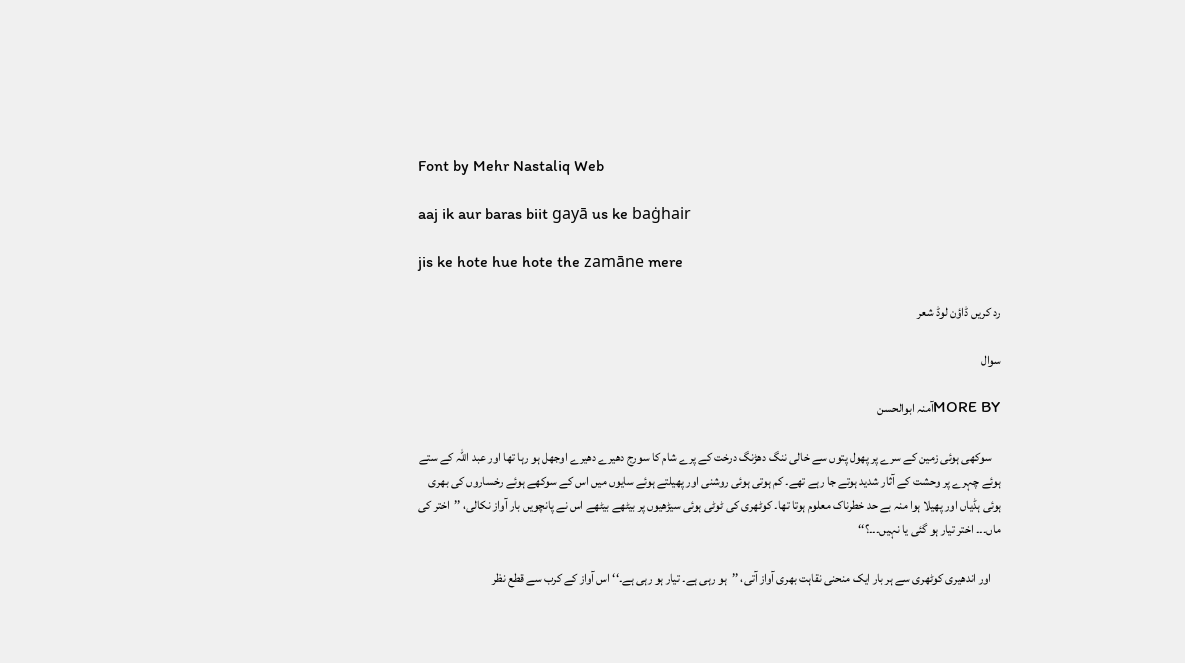Font by Mehr Nastaliq Web

aaj ik aur baras biit gayā us ke baġhair

jis ke hote hue hote the zamāne mere

رد کریں ڈاؤن لوڈ شعر

سوال

MORE BYآمنہ ابوالحسن

    سوکھی ہوئی زمین کے سرے پر پھول پتوں سے خالی ننگ دھڑنگ درخت کے پرے شام کا سورج دھیرے دھیرے اوجھل ہو رہا تھا اور عبد اللہ کے ستے ہوئے چہرے پر وحشت کے آثار شدید ہوتے جا رہے تھے۔ کم ہوتی ہوئی روشنی اور پھیلتے ہوئے سایوں میں اس کے سوکھے ہوئے رخساروں کی بھری ہوئی ہڈیاں اور پھیلا ہوا منہ بے حد خطرناک معلوم ہوتا تھا۔ کوٹھری کی ٹوٹی ہوئی سیڑھیوں پر بیٹھے بیٹھے اس نے پانچویں بار آواز نکالی، ’’اختر کی ماں۔۔۔ اختر تیار ہو گئی یا نہیں۔۔۔؟‘‘

    اور اندھیری کوٹھری سے ہر بار ایک منحنی نقاہت بھری آواز آتی، ’’ہو رہی ہے۔ تیار ہو رہی ہے۔‘‘ اس آواز کے کرب سے قطع نظر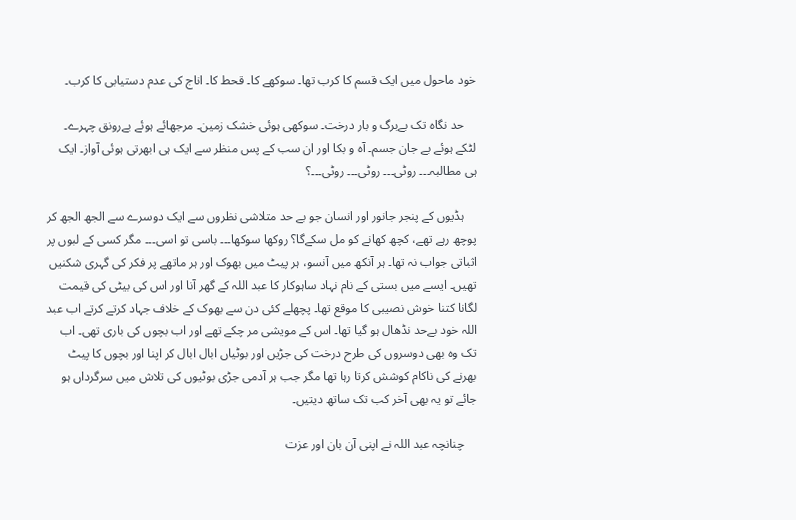خود ماحول میں ایک قسم کا کرب تھا۔ سوکھے کا۔ قحط کا۔ اناج کی عدم دستیابی کا کرب۔

    حد نگاہ تک بےبرگ و بار درخت۔ سوکھی ہوئی خشک زمین۔ مرجھائے ہوئے بےرونق چہرے۔ لٹکے ہوئے بے جان جسم۔ آہ و بکا اور ان سب کے پس منظر سے ایک ہی ابھرتی ہوئی آواز۔ ایک ہی مطالبہ۔۔۔ روٹی۔۔۔ روٹی۔۔۔ روٹی۔۔۔؟

    ہڈیوں کے پنجر جانور اور انسان جو بے حد متلاشی نظروں سے ایک دوسرے سے الجھ الجھ کر پوچھ رہے تھے، کچھ کھانے کو مل سکےگا؟ روکھا سوکھا۔۔۔ باسی تو اسی۔۔۔ مگر کسی کے لبوں پر اثباتی جواب نہ تھا۔ ہر آنکھ میں آنسو، ہر پیٹ میں بھوک اور ہر ماتھے پر فکر کی گہری شکنیں تھیں۔ ایسے میں بستی کے نام نہاد ساہوکار کا عبد اللہ کے گھر آنا اور اس کی بیٹی کی قیمت لگانا کتنا خوش نصیبی کا موقع تھا۔ پچھلے کئی دن سے بھوک کے خلاف جہاد کرتے کرتے اب عبد اللہ خود بےحد نڈھال ہو گیا تھا۔ اس کے مویشی مر چکے تھے اور اب بچوں کی باری تھی۔ اب تک وہ بھی دوسروں کی طرح درخت کی جڑیں اور بوٹیاں ابال ابال کر اپنا اور بچوں کا پیٹ بھرنے کی ناکام کوشش کرتا رہا تھا مگر جب ہر آدمی جڑی بوٹیوں کی تلاش میں سرگرداں ہو جائے تو یہ بھی آخر کب تک ساتھ دیتیں۔

    چنانچہ عبد اللہ نے اپنی آن بان اور عزت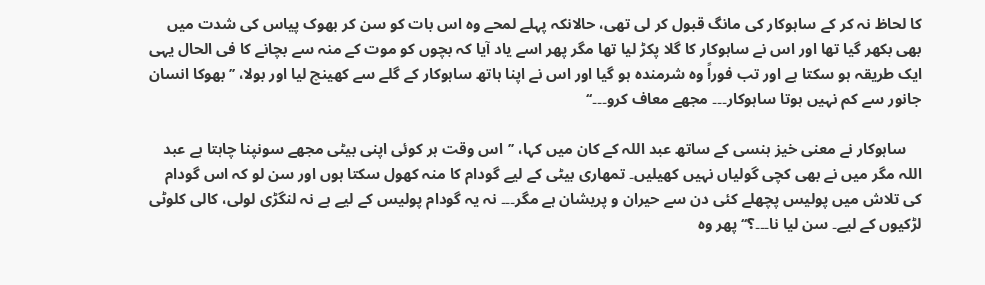کا لحاظ نہ کر کے ساہوکار کی مانگ قبول کر لی تھی، حالانکہ پہلے لمحے وہ اس بات کو سن کر بھوک پیاس کی شدت میں بھی بکھر گیا تھا اور اس نے ساہوکار کا گلا پکڑ لیا تھا مگر پھر اسے یاد آیا کہ بچوں کو موت کے منہ سے بچانے کا فی الحال یہی ایک طریقہ ہو سکتا ہے اور تب فوراً وہ شرمندہ ہو گیا اور اس نے اپنا ہاتھ ساہوکار کے گلے سے کھینچ لیا اور بولا، ’’بھوکا انسان جانور سے کم نہیں ہوتا ساہوکار۔۔۔ مجھے معاف کرو۔۔۔‘‘

    ساہوکار نے معنی خیز ہنسی کے ساتھ عبد اللہ کے کان میں کہا، ’’اس وقت ہر کوئی اپنی بیٹی مجھے سونپنا چاہتا ہے عبد اللہ مگر میں نے بھی کچی گولیاں نہیں کھیلیں۔ تمھاری بیٹی کے لیے گودام کا منہ کھول سکتا ہوں اور سن لو کہ اس گودام کی تلاش میں پولیس پچھلے کئی دن سے حیران و پریشان ہے مگر۔۔۔ نہ یہ گودام پولیس کے لیے ہے نہ لنگڑی لولی، کالی کلوٹی لڑکیوں کے لیے۔ سن لیا نا۔۔۔؟‘‘ پھر وہ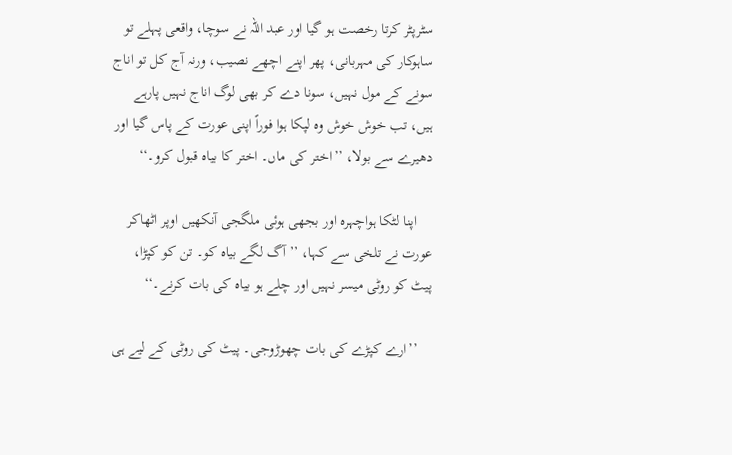سٹرپٹر کرتا رخصت ہو گیا اور عبد اللہ نے سوچا، واقعی پہلے تو ساہوکار کی مہربانی، پھر اپنے اچھے نصیب، ورنہ آج کل تو اناج سونے کے مول نہیں، سونا دے کر بھی لوگ اناج نہیں پارہے ہیں، تب خوش خوش وہ لپکا ہوا فوراً اپنی عورت کے پاس گیا اور دھیرے سے بولا، ’’اختر کی ماں۔ اختر کا بیاہ قبول کرو۔‘‘

    اپنا لٹکا ہواچہرہ اور بجھی ہوئی ملگجی آنکھیں اوپر اٹھاکر عورت نے تلخی سے کہا، ’’آگ لگے بیاہ کو۔ تن کو کپڑا، پیٹ کو روٹی میسر نہیں اور چلے ہو بیاہ کی بات کرنے۔‘‘

    ’’ارے کپڑے کی بات چھوڑوجی۔ پیٹ کی روٹی کے لیے ہی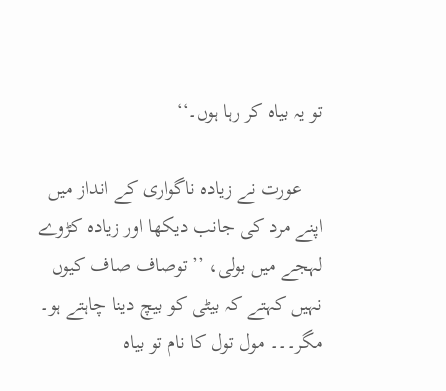تو یہ بیاہ کر رہا ہوں۔‘‘

    عورت نے زیادہ ناگواری کے انداز میں اپنے مرد کی جانب دیکھا اور زیادہ کڑوے لہجے میں بولی، ’’توصاف صاف کیوں نہیں کہتے کہ بیٹی کو بیچ دینا چاہتے ہو۔ مگر۔۔۔ مول تول کا نام تو بیاہ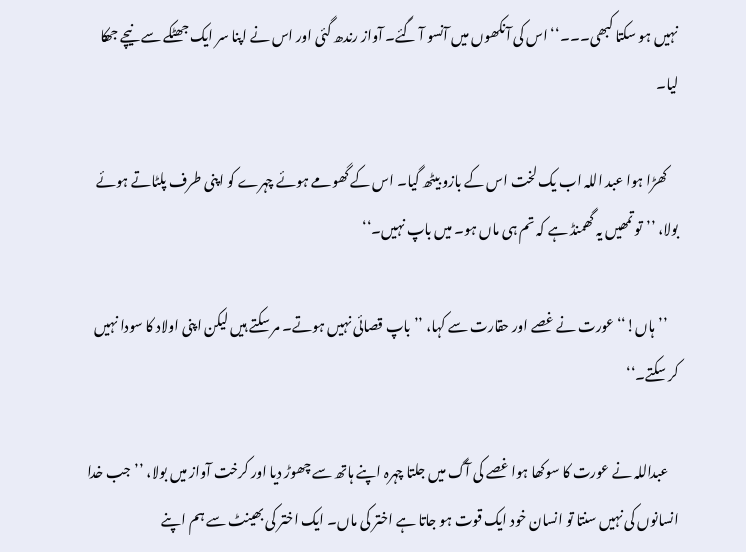نہیں ہو سکتا کبھی۔۔۔‘‘ اس کی آنکھوں میں آنسو آ گئے۔ آواز رندھ گئی اور اس نے اپنا سر ایک جھٹکے سے نیچے جھکا لیا۔

    کھڑا ہوا عبد اللہ اب یک لخت اس کے بازو بیٹھ گیا۔ اس کے گھومے ہوئے چہرے کو اپنی طرف پلٹاتے ہوئے بولا، ’’تو تمھیں یہ گھمنڈ ہے کہ تم ہی ماں ہو۔ میں باپ نہیں۔‘‘

    ’’ہاں!‘‘ عورت نے غصے اور حقارت سے کہا، ’’باپ قصائی نہیں ہوتے۔ مر سکتے ہیں لیکن اپنی اولاد کا سودا نہیں کر سکتے۔‘‘

    عبداللہ نے عورت کا سوکھا ہوا غصے کی آگ میں جلتا چہرہ اپنے ہاتھ سے چھوڑ دیا اور کرخت آواز میں بولا، ’’جب خدا انسانوں کی نہیں سنتا تو انسان خود ایک قوت ہو جاتا ہے اختر کی ماں۔ ایک اختر کی بھینٹ سے ہم اپنے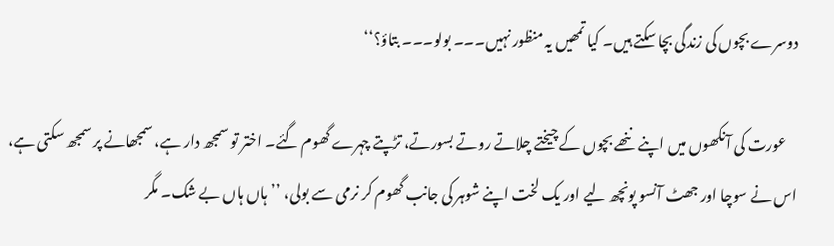دوسرے بچوں کی زندگی بچا سکتے ہیں۔ کیا تمھیں یہ منظور نہیں۔۔۔ بولو۔۔۔ بتاؤ؟‘‘

    عورت کی آنکھوں میں اپنے ننھے بچوں کے چیختے چلاتے روتے بسورتے، تڑپتے چہرے گھوم گئے۔ اختر تو سمجھ دار ہے، سمجھانے پر سمجھ سکتی ہے، اس نے سوچا اور جھٹ آنسو پونچھ لیے اور یک لخت اپنے شوہر کی جانب گھوم کر نرمی سے بولی، ’’ہاں ہاں بے شک۔ مگر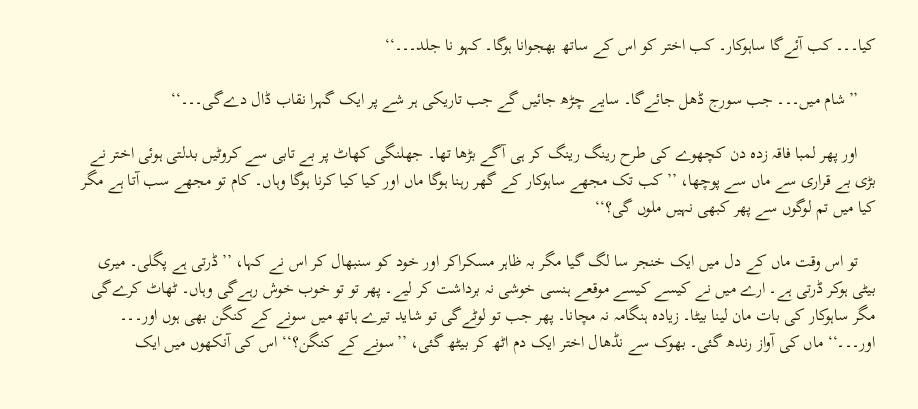کیا۔۔۔ کب آئےگا ساہوکار۔ کب اختر کو اس کے ساتھ بھجوانا ہوگا۔ کہو نا جلد۔۔۔‘‘

    ’’شام میں۔۔۔ جب سورج ڈھل جائےگا۔ سایے چڑھ جائیں گے جب تاریکی ہر شے پر ایک گہرا نقاب ڈال دےگی۔۔۔‘‘

    اور پھر لمبا فاقہ زدہ دن کچھوے کی طرح رینگ رینگ کر ہی آگے بڑھا تھا۔ جھلنگی کھاٹ پر بے تابی سے کروٹیں بدلتی ہوئی اختر نے بڑی بے قراری سے ماں سے پوچھا، ’’کب تک مجھے ساہوکار کے گھر رہنا ہوگا ماں اور کیا کیا کرنا ہوگا وہاں۔ کام تو مجھے سب آتا ہے مگر کیا میں تم لوگوں سے پھر کبھی نہیں ملوں گی؟‘‘

    تو اس وقت ماں کے دل میں ایک خنجر سا لگ گیا مگر بہ ظاہر مسکراکر اور خود کو سنبھال کر اس نے کہا، ’’ڈرتی ہے پگلی۔ میری بیٹی ہوکر ڈرتی ہے۔ ارے میں نے کیسے کیسے موقعے ہنسی خوشی نہ برداشت کر لیے۔ پھر تو تو خوب خوش رہےگی وہاں۔ ٹھاٹ کرےگی مگر ساہوکار کی بات مان لینا بیٹا۔ زیادہ ہنگامہ نہ مچانا۔ پھر جب تو لوٹےگی تو شاید تیرے ہاتھ میں سونے کے کنگن بھی ہوں اور۔۔۔ اور۔۔۔‘‘ ماں کی آواز رندھ گئی۔ بھوک سے نڈھال اختر ایک دم اٹھ کر بیٹھ گئی، ’’سونے کے کنگن؟‘‘ اس کی آنکھوں میں ایک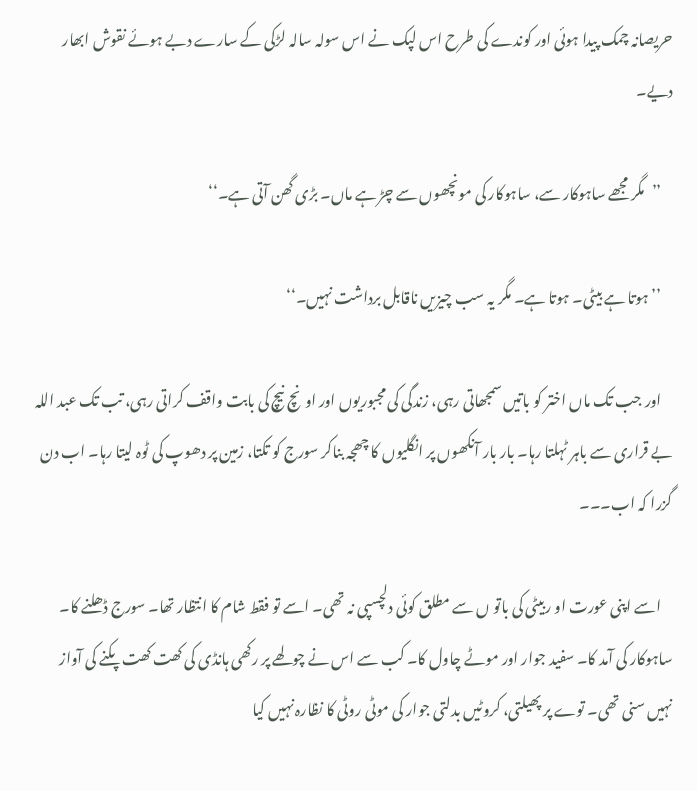حریصانہ چمک پیدا ہوئی اور کوندے کی طرح اس لپک نے اس سولہ سالہ لڑکی کے سارے دبے ہوئے نقوش ابھار دیے۔

    ’’مگر مجھے ساہوکار سے، ساہوکار کی مونچھوں سے چڑ ہے ماں۔ بڑی گھن آتی ہے۔‘‘

    ’’ہوتا ہے بیٹی۔ ہوتا ہے۔ مگر یہ سب چیزیں ناقابل برداشت نہیں۔‘‘

    اور جب تک ماں اختر کو باتیں سمجھاتی رہی، زندگی کی مجبوریوں اور اونچ نیچ کی بابت واقف کراتی رہی، تب تک عبد اللہ بے قراری سے باہر ٹہلتا رہا۔ بار بار آنکھوں پر انگلیوں کا چھجہ بناکر سورج کو تکتا، زمین پر دھوپ کی ٹوہ لیتا رہا۔ اب دن گزرا کہ اب۔۔۔

    اسے اپنی عورت او ربیٹی کی باتو ں سے مطلق کوئی دلچسپی نہ تھی۔ اسے تو فقط شام کا انتظار تھا۔ سورج ڈھلنے کا۔ ساہوکار کی آمد کا۔ سفید جوار اور موٹے چاول کا۔ کب سے اس نے چولھے پر رکھی ہانڈی کی کھت کھت پکنے کی آواز نہیں سنی تھی۔ توے پر پھیلتی، کروٹیں بدلتی جوار کی موٹی روٹی کا نظارہ نہیں کیا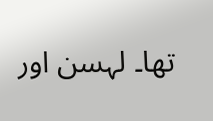تھا۔ لہسن اور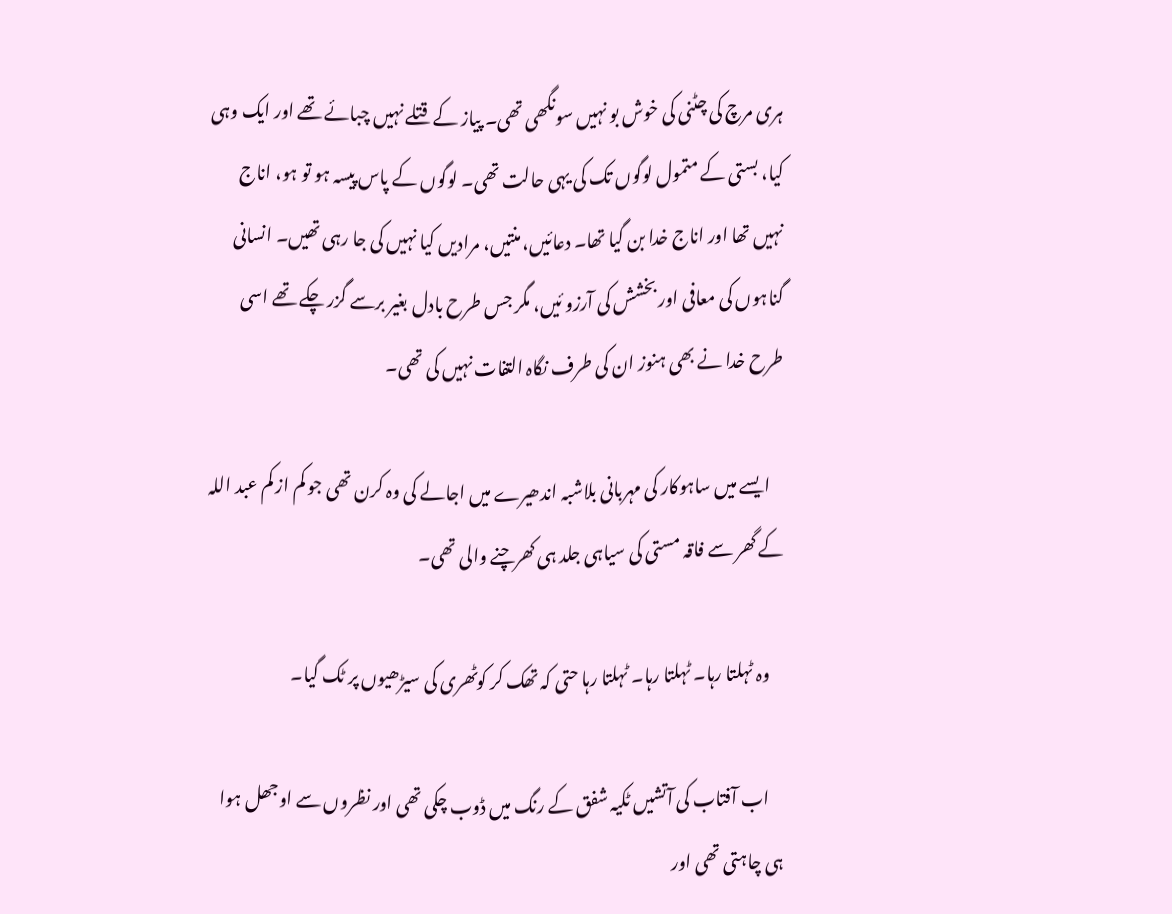ہری مرچ کی چٹنی کی خوش بو نہیں سونگھی تھی۔ پیاز کے قتلے نہیں چبائے تھے اور ایک وہی کیا، بستی کے متمول لوگوں تک کی یہی حالت تھی۔ لوگوں کے پاس پیسہ ہو تو ہو، اناج نہیں تھا اور اناج خدا بن گیا تھا۔ دعائیں، منتیں، مرادیں کیا نہیں کی جا رہی تھیں۔ انسانی گناہوں کی معافی اور بخشش کی آرزو ئیں، مگر جس طرح بادل بغیر برسے گزر چکے تھے اسی طرح خدا نے بھی ہنوز ان کی طرف نگاہ التفات نہیں کی تھی۔

    ایسے میں ساہوکار کی مہربانی بلاشبہ اندھیرے میں اجالے کی وہ کرن تھی جو کم از کم عبد اللہ کے گھر سے فاقہ مستی کی سیاہی جلد ہی کھرچنے والی تھی۔

    وہ ٹہلتا رہا۔ ٹہلتا رہا۔ ٹہلتا رہا حتی کہ تھک کر کوٹھری کی سیڑھیوں پر ٹک گیا۔

    اب آفتاب کی آتشیں ٹکیہ شفق کے رنگ میں ڈوب چکی تھی اور نظروں سے اوجھل ہوا ہی چاہتی تھی اور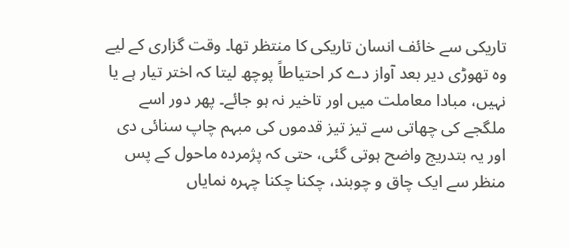تاریکی سے خائف انسان تاریکی کا منتظر تھا۔ وقت گزاری کے لیے وہ تھوڑی دیر بعد آواز دے کر احتیاطاً پوچھ لیتا کہ اختر تیار ہے یا نہیں، مبادا معاملت میں اور تاخیر نہ ہو جائے۔ پھر دور اسے ملگجے کی چھاتی سے تیز تیز قدموں کی مبہم چاپ سنائی دی اور یہ بتدریج واضح ہوتی گئی، حتی کہ پژمردہ ماحول کے پس منظر سے ایک چاق و چوبند، چکنا چکنا چہرہ نمایاں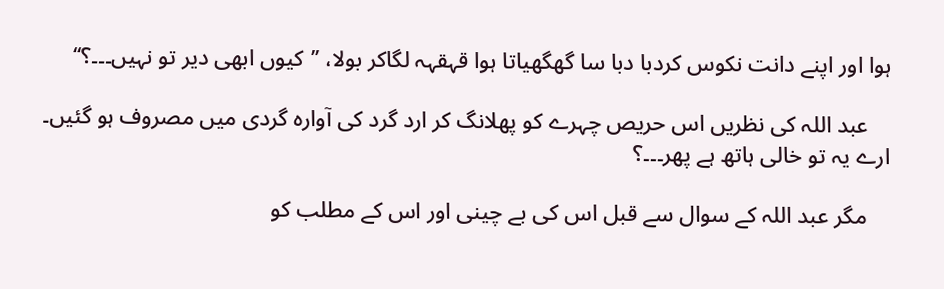ہوا اور اپنے دانت نکوس کردبا دبا سا گھگھیاتا ہوا قہقہہ لگاکر بولا، ’’کیوں ابھی دیر تو نہیں۔۔۔؟‘‘

    عبد اللہ کی نظریں اس حریص چہرے کو پھلانگ کر ارد گرد کی آوارہ گردی میں مصروف ہو گئیں۔ ارے یہ تو خالی ہاتھ ہے پھر۔۔۔؟

    مگر عبد اللہ کے سوال سے قبل اس کی بے چینی اور اس کے مطلب کو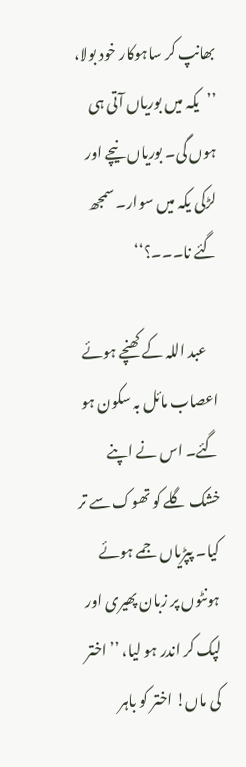بھانپ کر ساہوکار خود بولا، ’’یکہ میں بوریاں آتی ہی ہوں گی۔ بوریاں نیچے اور لڑکی یکہ میں سوار۔ سمجھ گئے نا۔۔۔؟‘‘

    عبد اللہ کے کھنچے ہوئے اعصاب مائل بہ سکون ہو گئے۔ اس نے اپنے خشک گلے کو تھوک سے تر کیا۔ پپڑیاں جمے ہوئے ہونٹوں پر زبان پھیری اور لپک کر اندر ہو لیا، ’’اختر کی ماں! اختر کو باہر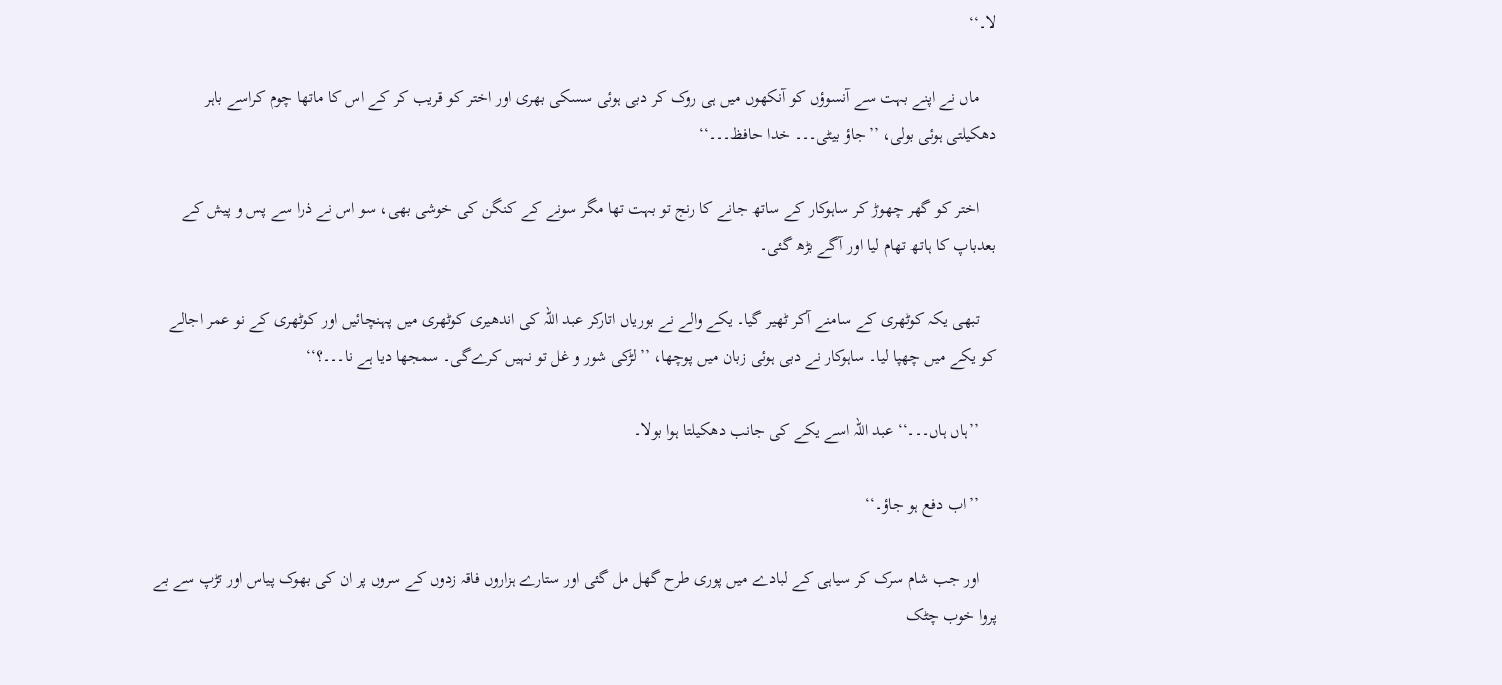لا۔‘‘

    ماں نے اپنے بہت سے آنسوؤں کو آنکھوں میں ہی روک کر دبی ہوئی سسکی بھری اور اختر کو قریب کر کے اس کا ماتھا چوم کراسے باہر دھکیلتی ہوئی بولی، ’’جاؤ بیٹی۔۔۔ خدا حافظ۔۔۔‘‘

    اختر کو گھر چھوڑ کر ساہوکار کے ساتھ جانے کا رنج تو بہت تھا مگر سونے کے کنگن کی خوشی بھی، سو اس نے ذرا سے پس و پیش کے بعدباپ کا ہاتھ تھام لیا اور آگے بڑھ گئی۔

    تبھی یکہ کوٹھری کے سامنے آکر ٹھیر گیا۔ یکے والے نے بوریاں اتارکر عبد اللہ کی اندھیری کوٹھری میں پہنچائیں اور کوٹھری کے نو عمر اجالے کو یکے میں چھپا لیا۔ ساہوکار نے دبی ہوئی زبان میں پوچھا، ’’لڑکی شور و غل تو نہیں کرےگی۔ سمجھا دیا ہے نا۔۔۔؟‘‘

    ’’ہاں ہاں۔۔۔‘‘ عبد اللہ اسے یکے کی جانب دھکیلتا ہوا بولا۔

    ’’اب دفع ہو جاؤ۔‘‘

    اور جب شام سرک کر سیاہی کے لبادے میں پوری طرح گھل مل گئی اور ستارے ہزاروں فاقہ زدوں کے سروں پر ان کی بھوک پیاس اور تڑپ سے بے پروا خوب چٹک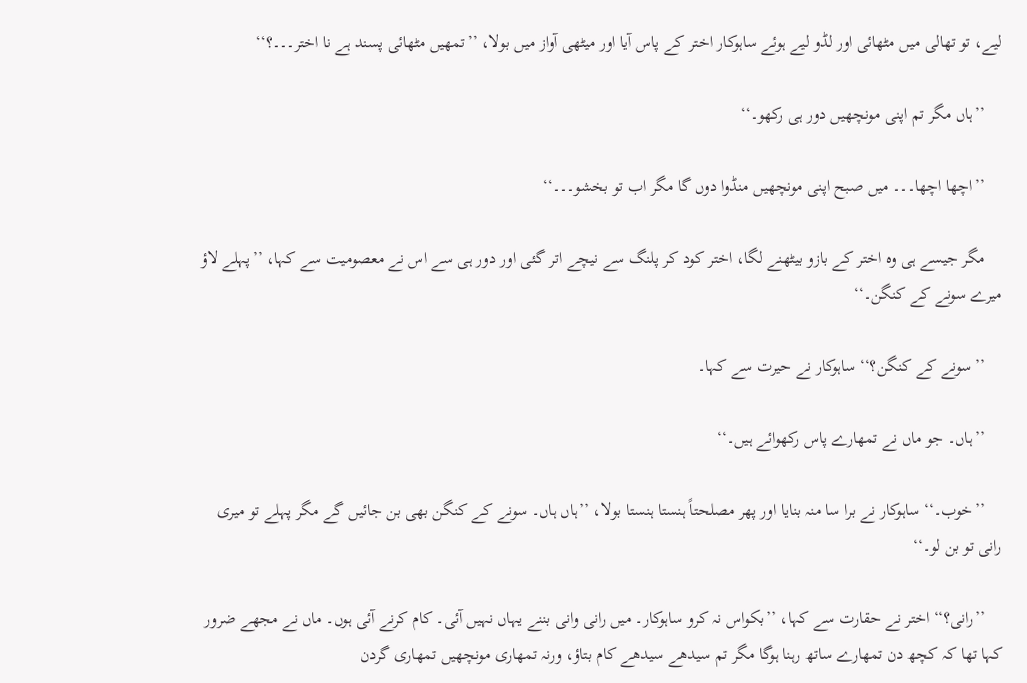لیے، تو تھالی میں مٹھائی اور لڈو لیے ہوئے ساہوکار اختر کے پاس آیا اور میٹھی آواز میں بولا، ’’تمھیں مٹھائی پسند ہے نا اختر۔۔۔؟‘‘

    ’’ہاں مگر تم اپنی مونچھیں دور ہی رکھو۔‘‘

    ’’اچھا اچھا۔۔۔ میں صبح اپنی مونچھیں منڈوا دوں گا مگر اب تو بخشو۔۔۔‘‘

    مگر جیسے ہی وہ اختر کے بازو بیٹھنے لگا، اختر کود کر پلنگ سے نیچے اتر گئی اور دور ہی سے اس نے معصومیت سے کہا، ’’پہلے لاؤ میرے سونے کے کنگن۔‘‘

    ’’سونے کے کنگن؟‘‘ ساہوکار نے حیرت سے کہا۔

    ’’ہاں۔ جو ماں نے تمھارے پاس رکھوائے ہیں۔‘‘

    ’’خوب۔‘‘ ساہوکار نے برا سا منہ بنایا اور پھر مصلحتاً ہنستا ہنستا بولا، ’’ہاں ہاں۔ سونے کے کنگن بھی بن جائیں گے مگر پہلے تو میری رانی تو بن لو۔‘‘

    ’’رانی؟‘‘ اختر نے حقارت سے کہا، ’’بکواس نہ کرو ساہوکار۔ میں رانی وانی بننے یہاں نہیں آئی۔ کام کرنے آئی ہوں۔ ماں نے مجھے ضرور کہا تھا کہ کچھ دن تمھارے ساتھ رہنا ہوگا مگر تم سیدھے سیدھے کام بتاؤ، ورنہ تمھاری مونچھیں تمھاری گردن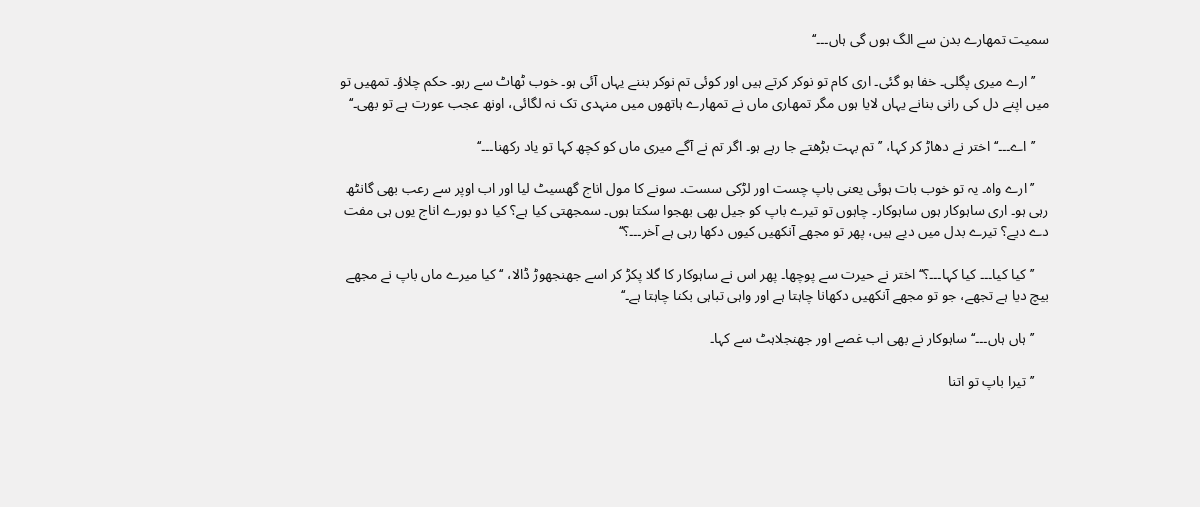سمیت تمھارے بدن سے الگ ہوں گی ہاں۔۔۔‘‘

    ’’ارے میری پگلی۔ خفا ہو گئی۔ اری کام تو نوکر کرتے ہیں اور کوئی تم نوکر بننے یہاں آئی ہو۔ خوب ٹھاٹ سے رہو۔ حکم چلاؤ۔ تمھیں تو میں اپنے دل کی رانی بنانے یہاں لایا ہوں مگر تمھاری ماں نے تمھارے ہاتھوں میں منہدی تک نہ لگائی، اونھ عجب عورت ہے تو بھی۔‘‘

    ’’اے۔۔۔‘‘ اختر نے دھاڑ کر کہا، ’’تم بہت بڑھتے جا رہے ہو۔ اگر تم نے آگے میری ماں کو کچھ کہا تو یاد رکھنا۔۔۔‘‘

    ’’ارے واہ۔ یہ تو خوب بات ہوئی یعنی باپ چست اور لڑکی سست۔ سونے کا مول اناج گھسیٹ لیا اور اب اوپر سے رعب بھی گانٹھ رہی ہو۔ اری ساہوکار ہوں ساہوکار۔ چاہوں تو تیرے باپ کو جیل بھی بھجوا سکتا ہوں۔ سمجھتی کیا ہے؟ کیا دو بورے اناج یوں ہی مفت دے دیے؟ تیرے بدل میں دیے ہیں، پھر تو مجھے آنکھیں کیوں دکھا رہی ہے آخر۔۔۔؟‘‘

    ’’کیا کیا۔۔۔ کیا کہا۔۔۔؟‘‘ اختر نے حیرت سے پوچھا۔ پھر اس نے ساہوکار کا گلا پکڑ کر اسے جھنجھوڑ ڈالا، ‘‘ کیا میرے ماں باپ نے مجھے بیچ دیا ہے تجھے، جو تو مجھے آنکھیں دکھانا چاہتا ہے اور واہی تباہی بکنا چاہتا ہے۔‘‘

    ’’ہاں ہاں۔۔۔‘‘ ساہوکار نے بھی اب غصے اور جھنجلاہٹ سے کہا۔

    ’’تیرا باپ تو اتنا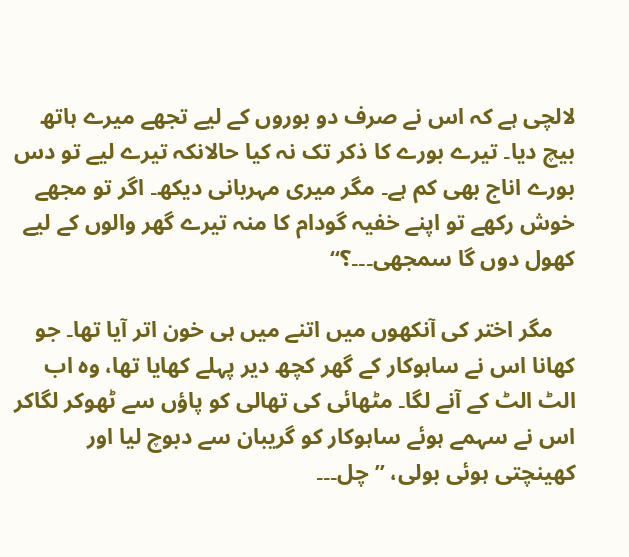لالچی ہے کہ اس نے صرف دو بوروں کے لیے تجھے میرے ہاتھ بیچ دیا۔ تیرے بورے کا ذکر تک نہ کیا حالانکہ تیرے لیے تو دس بورے اناج بھی کم ہے۔ مگر میری مہربانی دیکھ۔ اگر تو مجھے خوش رکھے تو اپنے خفیہ گودام کا منہ تیرے گھر والوں کے لیے کھول دوں گا سمجھی۔۔۔؟‘‘

    مگر اختر کی آنکھوں میں اتنے میں ہی خون اتر آیا تھا۔ جو کھانا اس نے ساہوکار کے گھر کچھ دیر پہلے کھایا تھا، وہ اب الٹ الٹ کے آنے لگا۔ مٹھائی کی تھالی کو پاؤں سے ٹھوکر لگاکر اس نے سہمے ہوئے ساہوکار کو گریبان سے دبوچ لیا اور کھینچتی ہوئی بولی، ’’چل۔۔۔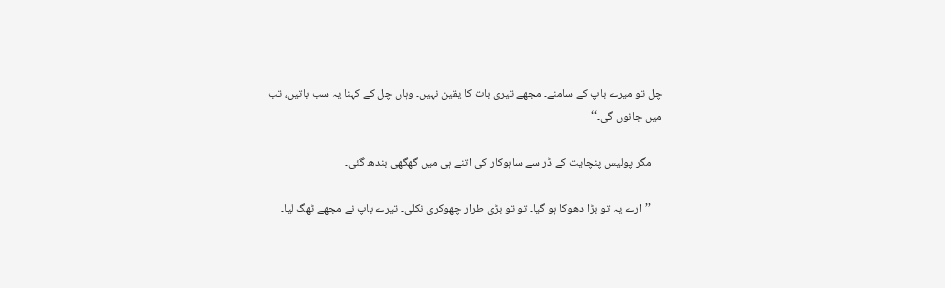چل تو میرے باپ کے سامنے۔ مجھے تیری بات کا یقین نہیں۔ وہاں چل کے کہنا یہ سب باتیں، تب میں جانوں گی۔‘‘

    مگر پولیس پنچایت کے ڈر سے ساہوکار کی اتنے ہی میں گھگھی بندھ گئی۔

    ’’ارے یہ تو بڑا دھوکا ہو گیا۔ تو تو بڑی طرار چھوکری نکلی۔ تیرے باپ نے مجھے ٹھگ لیا۔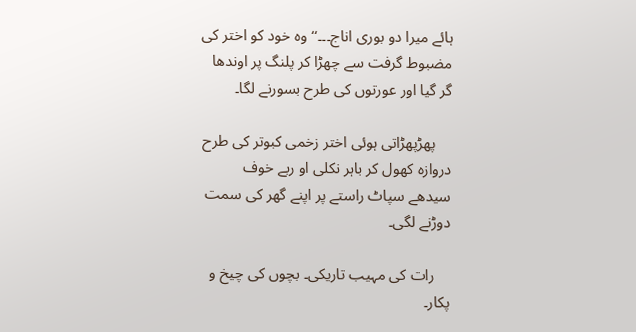ہائے میرا دو بوری اناج۔۔۔‘‘ وہ خود کو اختر کی مضبوط گرفت سے چھڑا کر پلنگ پر اوندھا گر گیا اور عورتوں کی طرح بسورنے لگا۔

    پھڑپھڑاتی ہوئی اختر زخمی کبوتر کی طرح دروازہ کھول کر باہر نکلی او ربے خوف سیدھے سپاٹ راستے پر اپنے گھر کی سمت دوڑنے لگی۔

    رات کی مہیب تاریکی۔ بچوں کی چیخ و پکار۔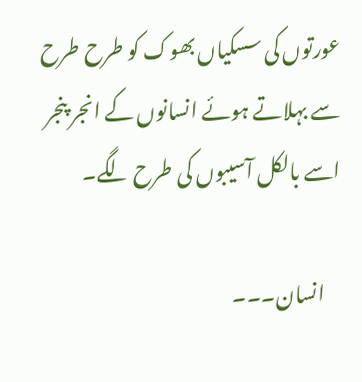عورتوں کی سسکیاں بھوک کو طرح طرح سے بہلاتے ہوئے انسانوں کے انجر پنجر اسے بالکل آسیبوں کی طرح لگے۔

    انسان۔۔۔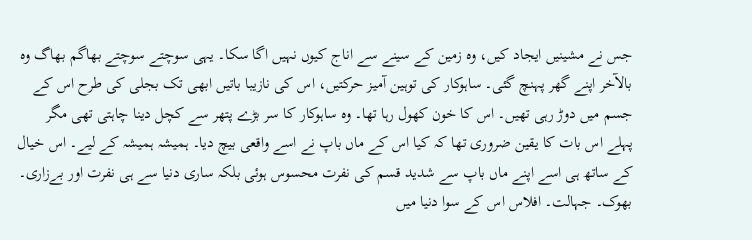جس نے مشینیں ایجاد کیں، وہ زمین کے سینے سے اناج کیوں نہیں اگا سکا۔ یہی سوچتے سوچتے بھاگم بھاگ وہ بالآخر اپنے گھر پہنچ گئی۔ ساہوکار کی توہین آمیز حرکتیں، اس کی نازیبا باتیں ابھی تک بجلی کی طرح اس کے جسم میں دوڑ رہی تھیں۔ اس کا خون کھول رہا تھا۔ وہ ساہوکار کا سر بڑے پتھر سے کچل دینا چاہتی تھی مگر پہلے اس بات کا یقین ضروری تھا کہ کیا اس کے ماں باپ نے اسے واقعی بیچ دیا۔ ہمیشہ ہمیشہ کے لیے۔ اس خیال کے ساتھ ہی اسے اپنے ماں باپ سے شدید قسم کی نفرت محسوس ہوئی بلکہ ساری دنیا سے ہی نفرت اور بےزاری۔ بھوک۔ جہالت۔ افلاس اس کے سوا دنیا میں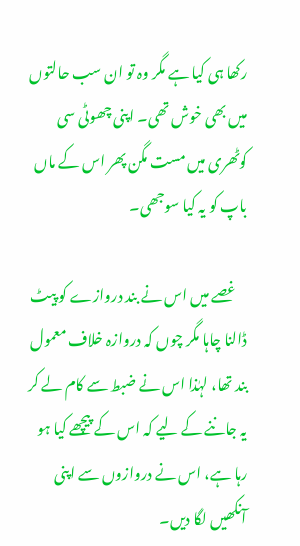رکھا ہی کیا ہے مگر وہ تو ان سب حالتوں میں بھی خوش تھی۔ اپنی چھوٹی سی کوٹھری میں مست مگن پھر اس کے ماں باپ کو یہ کیا سوجھی۔

    غصے میں اس نے بند دروازے کو پیٹ ڈالنا چاہا مگر چوں کہ دروازہ خلاف معمول بند تھا، لہٰذا اس نے ضبط سے کام لے کر یہ جاننے کے لیے کہ اس کے پیچھے کیا ہو رہا ہے، اس نے دروازوں سے اپنی آنکھیں لگا دیں۔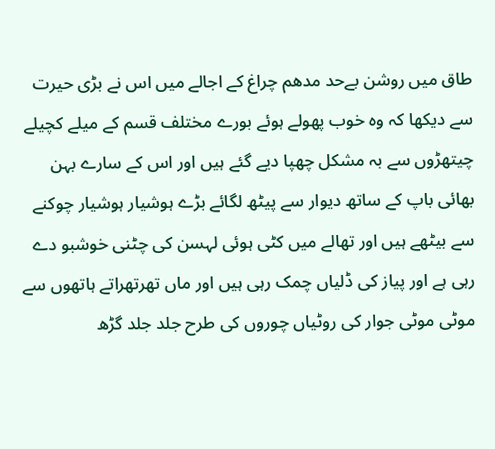طاق میں روشن بےحد مدھم چراغ کے اجالے میں اس نے بڑی حیرت سے دیکھا کہ وہ خوب پھولے ہوئے بورے مختلف قسم کے میلے کچیلے چیتھڑوں سے بہ مشکل چھپا دیے گئے ہیں اور اس کے سارے بہن بھائی باپ کے ساتھ دیوار سے پیٹھ لگائے بڑے ہوشیار ہوشیار چوکنے سے بیٹھے ہیں اور تھالے میں کٹی ہوئی لہسن کی چٹنی خوشبو دے رہی ہے اور پیاز کی ڈلیاں چمک رہی ہیں اور ماں تھرتھراتے ہاتھوں سے موٹی موٹی جوار کی روٹیاں چوروں کی طرح جلد جلد گڑھ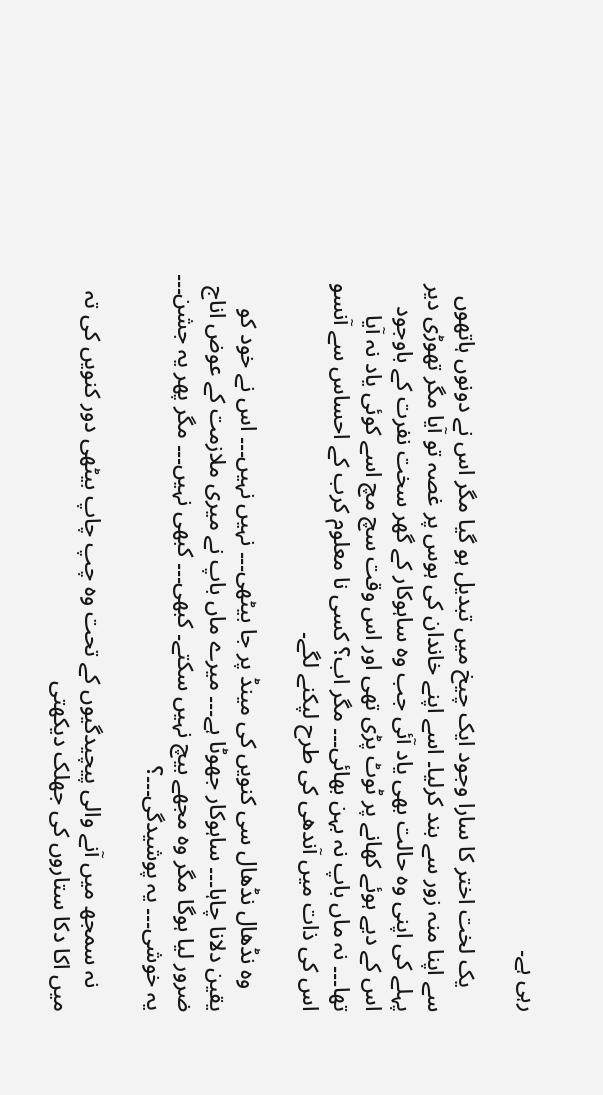رہی ہے۔

    یک لخت اختر کا سارا وجود ایک چیخ میں تبدیل ہو گیا مگر اس نے دونوں ہاتھوں سے اپنا منہ زور سے بند کرلیا۔ اسے اپنے خاندان کی ہوس پر غصہ تو آیا مگر تھوڑی دیر پہلے کی اپنی وہ حالت بھی یاد آئی جب وہ ساہوکار کے گھر سخت نفرت کے باوجود اس کے دیے ہوئے کھانے پر ٹوٹ پڑی تھی اور اس وقت سچ مچ اسے کوئی یاد نہ آیا تھا۔۔۔ نہ ماں باپ نہ بہن بھائی۔۔۔ مگر اب؟ کسی نا معلوم کرب کے احساس سے آنسو اس کی ذات میں آندھی کی طرح لپکنے لگے۔

    وہ نڈھال نڈھال سی کنویں کی مینڈ پر جا بیٹھی۔۔۔ نہیں نہیں۔۔۔ اس نے خود کو یقین دلانا چاہا۔۔۔ ساہوکار جھوٹا ہے۔۔۔ میرے ماں باپ نے میری ملازمت کے عوض اناج ضرور لیا ہوگا مگر وہ مجھے بیچ نہیں سکتے۔ کبھی۔۔۔ کبھی نہیں۔۔۔ مگر پھر یہ جشن۔۔۔ یہ خوشی۔۔۔ یہ پوشیدگی۔۔۔؟

    نہ سمجھ میں آنے والی پیچیدگیوں کے تحت وہ چپ چاپ بیٹھی دور کنویں کی تہ میں اکا دکا ستاروں کی جھلک دیکھتی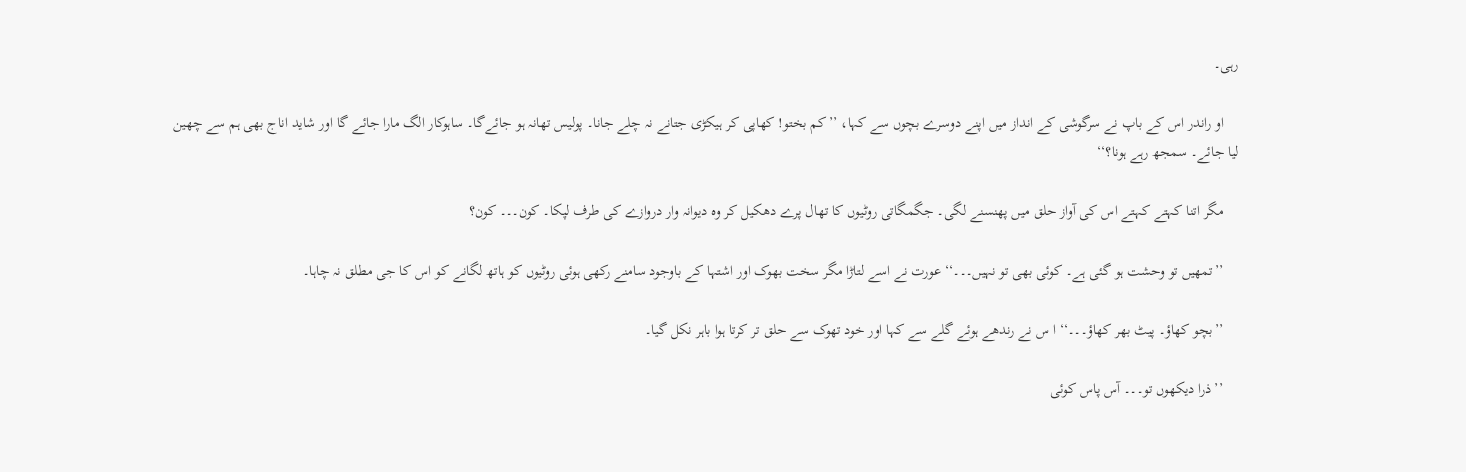رہی۔

    او راندر اس کے باپ نے سرگوشی کے انداز میں اپنے دوسرے بچوں سے کہا، ’’کم بختو! کھاپی کر ہیکڑی جتانے نہ چلے جانا۔ پولیس تھانہ ہو جائےگا۔ ساہوکار الگ مارا جائے گا اور شاید اناج بھی ہم سے چھین لیا جائے۔ سمجھ رہے ہونا؟‘‘

    مگر اتنا کہتے کہتے اس کی آواز حلق میں پھنسنے لگی۔ جگمگاتی روٹیوں کا تھال پرے دھکیل کر وہ دیوانہ وار دروازے کی طرف لپکا۔ کون۔۔۔ کون؟

    ’’تمھیں تو وحشت ہو گئی ہے۔ کوئی بھی تو نہیں۔۔۔‘‘ عورت نے اسے لتاڑا مگر سخت بھوک اور اشتہا کے باوجود سامنے رکھی ہوئی روٹیوں کو ہاتھ لگانے کو اس کا جی مطلق نہ چاہا۔

    ’’بچو کھاؤ۔ پیٹ بھر کھاؤ۔۔۔‘‘ ا س نے رندھے ہوئے گلے سے کہا اور خود تھوک سے حلق تر کرتا ہوا باہر نکل گیا۔

    ’’ذرا دیکھوں تو۔۔۔ آس پاس کوئی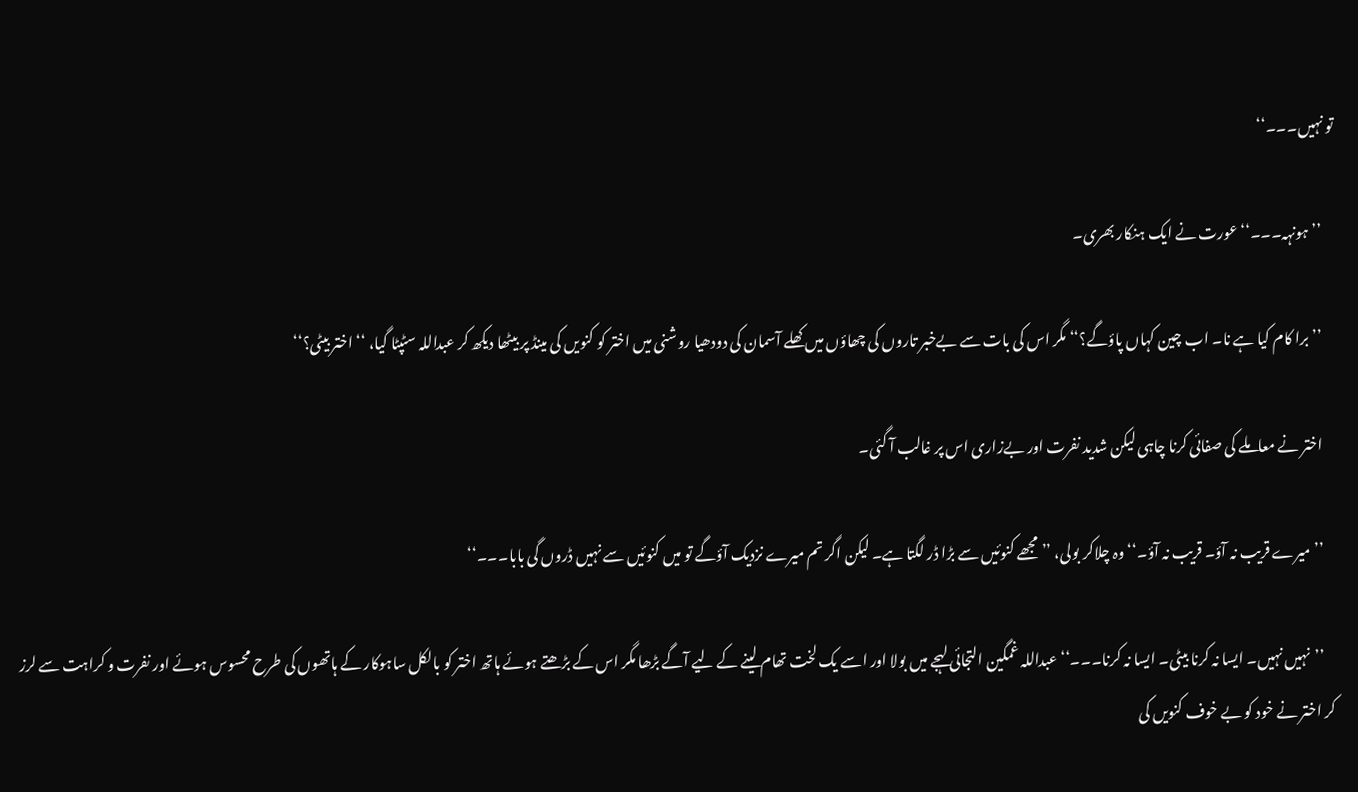تو نہیں۔۔۔‘‘

    ’’ہونہہ۔۔۔‘‘ عورت نے ایک ہنکار بھری۔

    ’’برا کام کیا ہے نا۔ اب چین کہاں پاؤگے؟‘‘ مگر اس کی بات سے بےخبر تاروں کی چھاؤں میں کھلے آسمان کی دودھیا روشنی میں اختر کو کنویں کی مینڈ پر بیٹھا دیکھ کر عبداللہ سٹپٹا گیا، ‘‘ اختر بیٹی؟‘‘

    اختر نے معاملے کی صفائی کرنا چاہی لیکن شدید نفرت اور بےزاری اس پر غالب آ گئی۔

    ’’میرے قریب نہ آؤ۔ قریب نہ آؤ۔‘‘ وہ چلاکر بولی، ’’مجھے کنوئیں سے بڑا ڈر لگتا ہے۔ لیکن اگر تم میرے نزدیک آؤگے تو میں کنوئیں سے نہیں ڈروں گی بابا۔۔۔‘‘

    ’’نہیں نہیں۔ ایسا نہ کرنا بیٹی۔ ایسا نہ کرنا۔۔۔‘‘ عبداللہ غمگین التجائی لہجے میں بولا اور اسے یک لخت تھام لینے کے لیے آگے بڑھا مگر اس کے بڑھتے ہوئے ہاتھ اختر کو بالکل ساہوکار کے ہاتھوں کی طرح محسوس ہوئے اور نفرت و کراہت سے لرز کر اختر نے خود کو بے خوف کنویں کی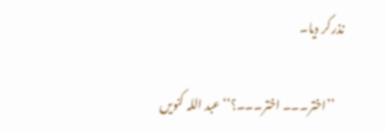نذر کر دیا۔

    ’’اختر۔۔۔ اختر۔۔۔؟‘‘ عبد اللہ کنویں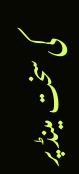کی سخت مینڈ پر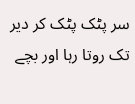سر پٹک پٹک کر دیر تک روتا رہا اور بچے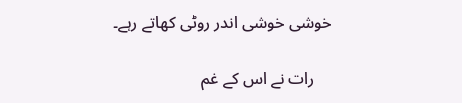خوشی خوشی اندر روٹی کھاتے رہے۔

    رات نے اس کے غم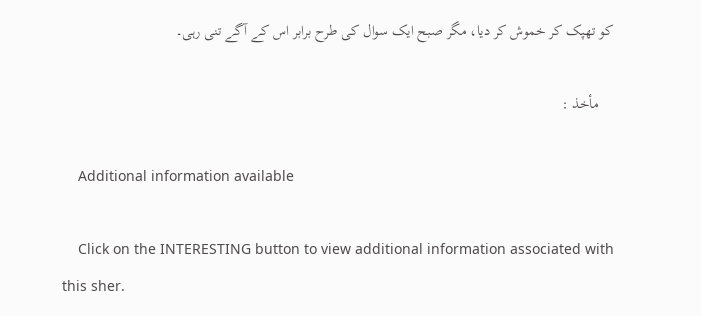کو تھپک کر خموش کر دیا، مگر صبح ایک سوال کی طرح برابر اس کے آگے تنی رہی۔

    مأخذ :

    Additional information available

    Click on the INTERESTING button to view additional information associated with this sher.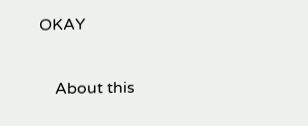OKAY

    About this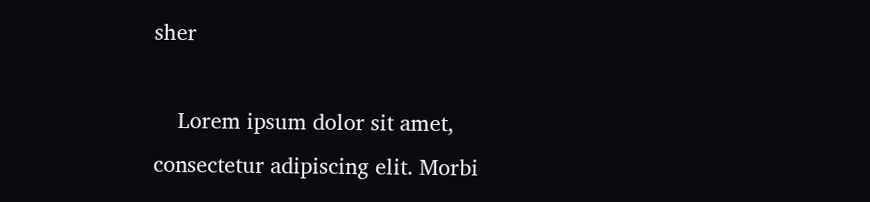sher

    Lorem ipsum dolor sit amet, consectetur adipiscing elit. Morbi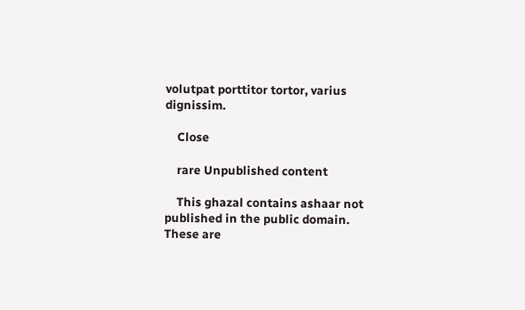volutpat porttitor tortor, varius dignissim.

    Close

    rare Unpublished content

    This ghazal contains ashaar not published in the public domain. These are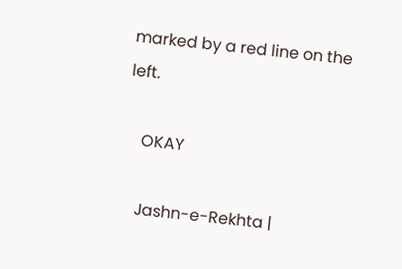marked by a red line on the left.

    OKAY

    Jashn-e-Rekhta |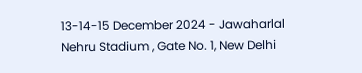13-14-15 December 2024 - Jawaharlal Nehru Stadium , Gate No. 1, New Delhi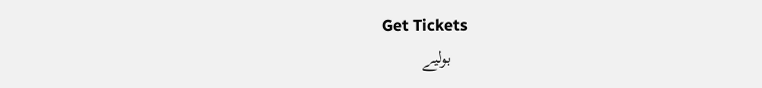Get Tickets
    بولیے